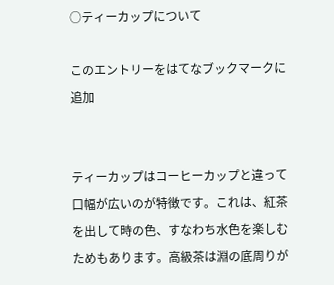○ティーカップについて

このエントリーをはてなブックマークに追加


ティーカップはコーヒーカップと違って口幅が広いのが特徴です。これは、紅茶を出して時の色、すなわち水色を楽しむためもあります。高級茶は淵の底周りが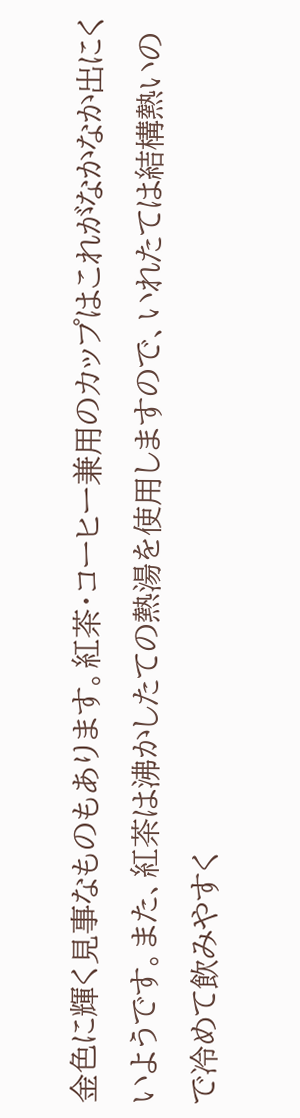金色に輝く見事なものもあります。紅茶・コーヒー兼用のカップはこれがなかなか出にくいようです。また、紅茶は沸かしたての熱湯を使用しますので、いれたては結構熱いので冷めて飲みやすく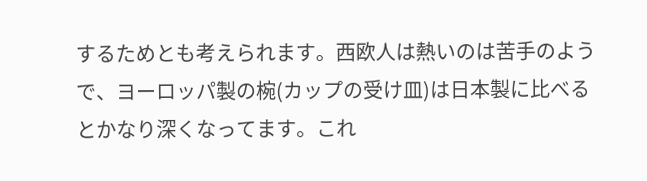するためとも考えられます。西欧人は熱いのは苦手のようで、ヨーロッパ製の椀(カップの受け皿)は日本製に比べるとかなり深くなってます。これ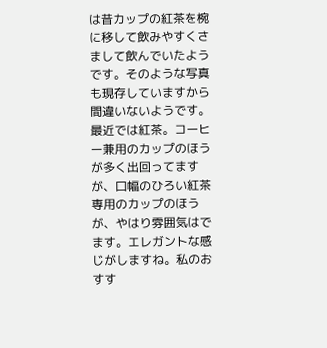は昔カップの紅茶を椀に移して飲みやすくさまして飲んでいたようです。そのような写真も現存していますから間違いないようです。最近では紅茶。コーヒー兼用のカップのほうが多く出回ってますが、口幅のひろい紅茶専用のカップのほうが、やはり雰囲気はでます。エレガントな感じがしますね。私のおすす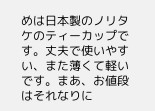めは日本製のノリタケのティーカップです。丈夫で使いやすい、また薄くて軽いです。まあ、お値段はそれなりに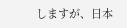しますが、日本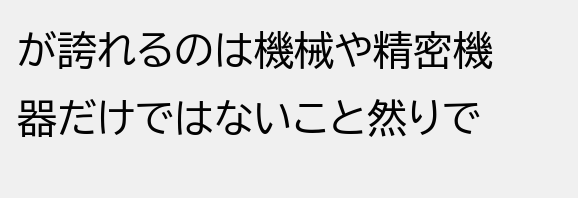が誇れるのは機械や精密機器だけではないこと然りで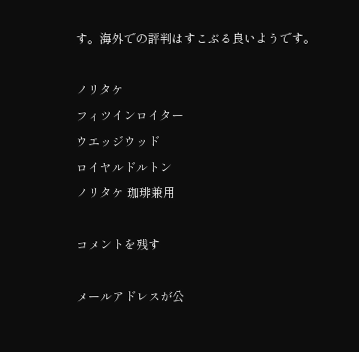す。海外での評判はすこぶる良いようです。

ノリタケ
フィツインロイター
ウエッジウッド
ロイヤルドルトン
ノリタケ 珈琲兼用

コメントを残す

メールアドレスが公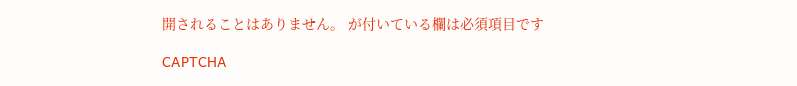開されることはありません。 が付いている欄は必須項目です

CAPTCHA